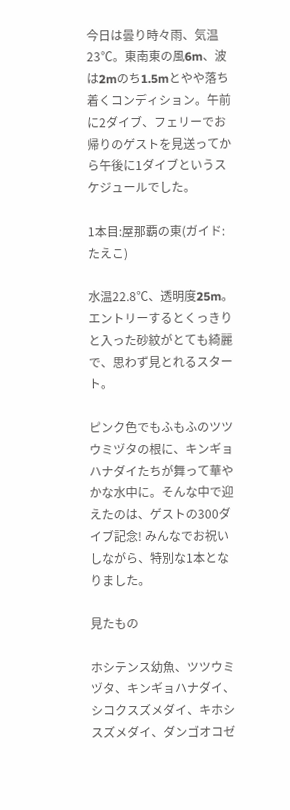今日は曇り時々雨、気温23℃。東南東の風6m、波は2mのち1.5mとやや落ち着くコンディション。午前に2ダイブ、フェリーでお帰りのゲストを見送ってから午後に1ダイブというスケジュールでした。

1本目:屋那覇の東(ガイド:たえこ)

水温22.8℃、透明度25m。エントリーするとくっきりと入った砂紋がとても綺麗で、思わず見とれるスタート。

ピンク色でもふもふのツツウミヅタの根に、キンギョハナダイたちが舞って華やかな水中に。そんな中で迎えたのは、ゲストの300ダイブ記念! みんなでお祝いしながら、特別な1本となりました。

見たもの

ホシテンス幼魚、ツツウミヅタ、キンギョハナダイ、シコクスズメダイ、キホシスズメダイ、ダンゴオコゼ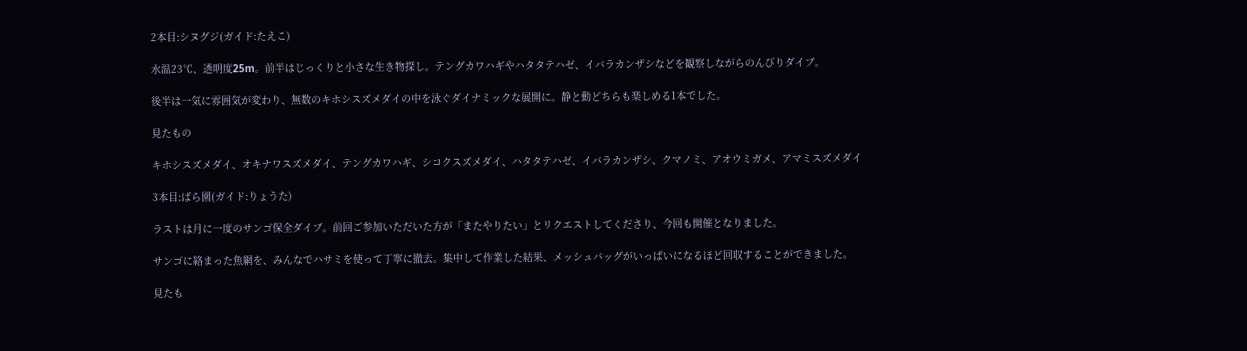2本目:シヌグジ(ガイド:たえこ)

水温23℃、透明度25m。前半はじっくりと小さな生き物探し。テングカワハギやハタタテハゼ、イバラカンザシなどを観察しながらのんびりダイブ。

後半は一気に雰囲気が変わり、無数のキホシスズメダイの中を泳ぐダイナミックな展開に。静と動どちらも楽しめる1本でした。

見たもの

キホシスズメダイ、オキナワスズメダイ、テングカワハギ、シコクスズメダイ、ハタタテハゼ、イバラカンザシ、クマノミ、アオウミガメ、アマミスズメダイ

3本目:ばら園(ガイド:りょうた)

ラストは月に一度のサンゴ保全ダイブ。前回ご参加いただいた方が「またやりたい」とリクエストしてくださり、今回も開催となりました。

サンゴに絡まった魚網を、みんなでハサミを使って丁寧に撤去。集中して作業した結果、メッシュバッグがいっぱいになるほど回収することができました。

見たも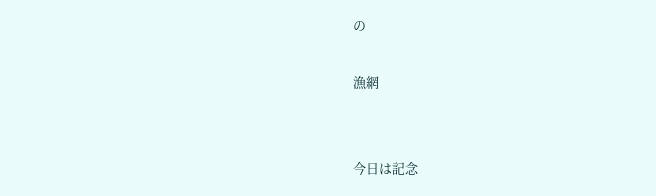の

漁網


今日は記念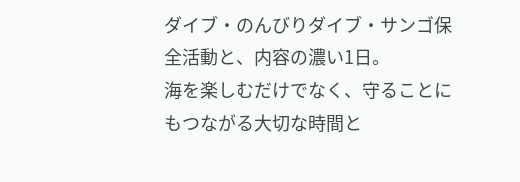ダイブ・のんびりダイブ・サンゴ保全活動と、内容の濃い1日。
海を楽しむだけでなく、守ることにもつながる大切な時間と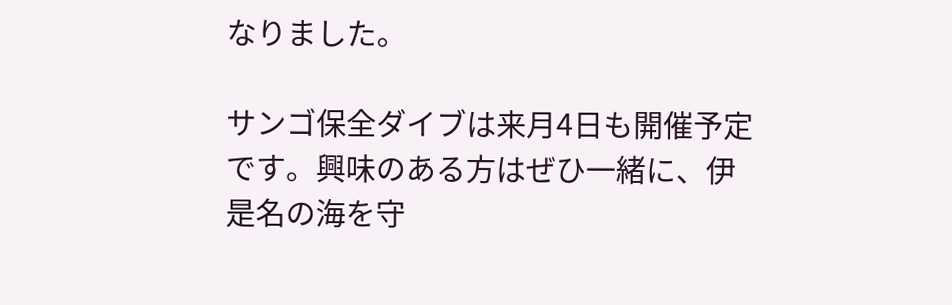なりました。

サンゴ保全ダイブは来月4日も開催予定です。興味のある方はぜひ一緒に、伊是名の海を守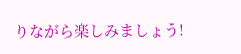りながら楽しみましょう!